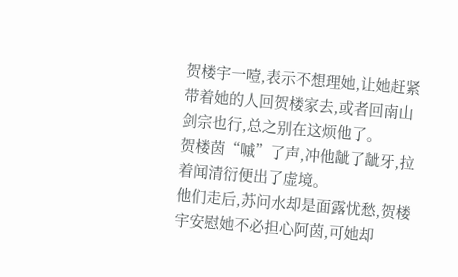贺楼宇一噎,表示不想理她,让她赶紧带着她的人回贺楼家去,或者回南山剑宗也行,总之别在这烦他了。
贺楼茵“嘁”了声,冲他龇了龇牙,拉着闻清衍便出了虚境。
他们走后,苏问水却是面露忧愁,贺楼宇安慰她不必担心阿茵,可她却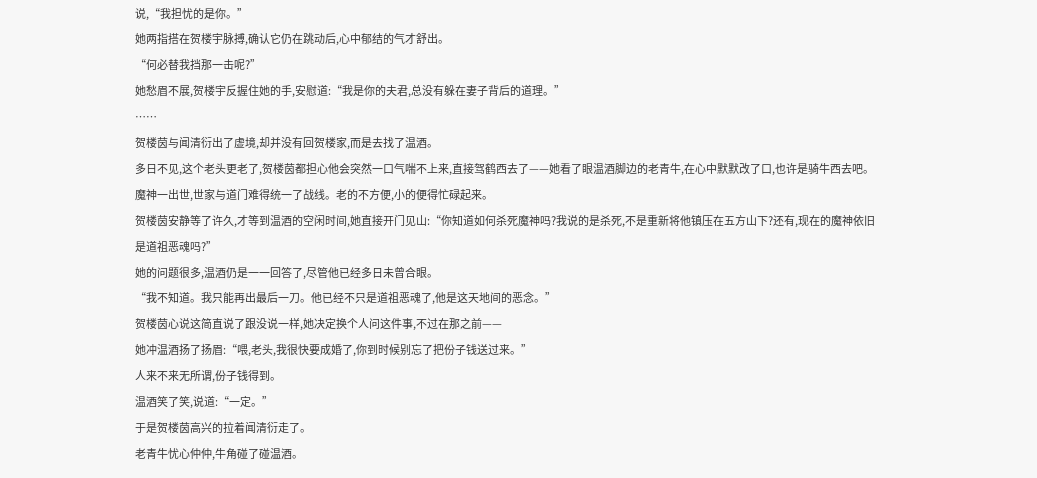说,“我担忧的是你。”
她两指搭在贺楼宇脉搏,确认它仍在跳动后,心中郁结的气才舒出。
“何必替我挡那一击呢?”
她愁眉不展,贺楼宇反握住她的手,安慰道:“我是你的夫君,总没有躲在妻子背后的道理。”
……
贺楼茵与闻清衍出了虚境,却并没有回贺楼家,而是去找了温酒。
多日不见,这个老头更老了,贺楼茵都担心他会突然一口气喘不上来,直接驾鹤西去了——她看了眼温酒脚边的老青牛,在心中默默改了口,也许是骑牛西去吧。
魔神一出世,世家与道门难得统一了战线。老的不方便,小的便得忙碌起来。
贺楼茵安静等了许久,才等到温酒的空闲时间,她直接开门见山:“你知道如何杀死魔神吗?我说的是杀死,不是重新将他镇压在五方山下?还有,现在的魔神依旧是道祖恶魂吗?”
她的问题很多,温酒仍是一一回答了,尽管他已经多日未曾合眼。
“我不知道。我只能再出最后一刀。他已经不只是道祖恶魂了,他是这天地间的恶念。”
贺楼茵心说这简直说了跟没说一样,她决定换个人问这件事,不过在那之前——
她冲温酒扬了扬眉:“喂,老头,我很快要成婚了,你到时候别忘了把份子钱送过来。”
人来不来无所谓,份子钱得到。
温酒笑了笑,说道:“一定。”
于是贺楼茵高兴的拉着闻清衍走了。
老青牛忧心仲仲,牛角碰了碰温酒。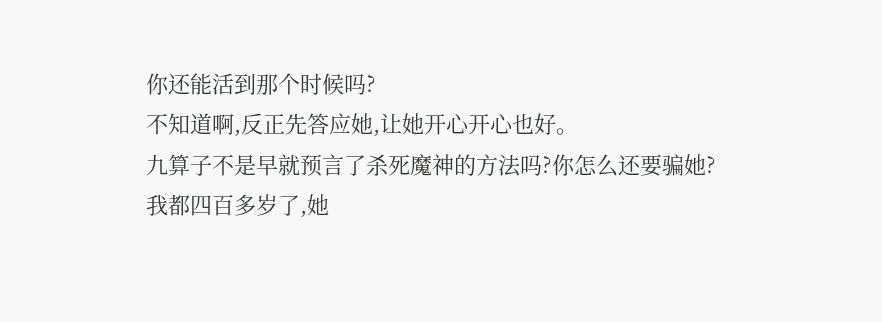你还能活到那个时候吗?
不知道啊,反正先答应她,让她开心开心也好。
九算子不是早就预言了杀死魔神的方法吗?你怎么还要骗她?
我都四百多岁了,她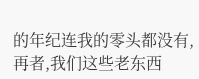的年纪连我的零头都没有,再者,我们这些老东西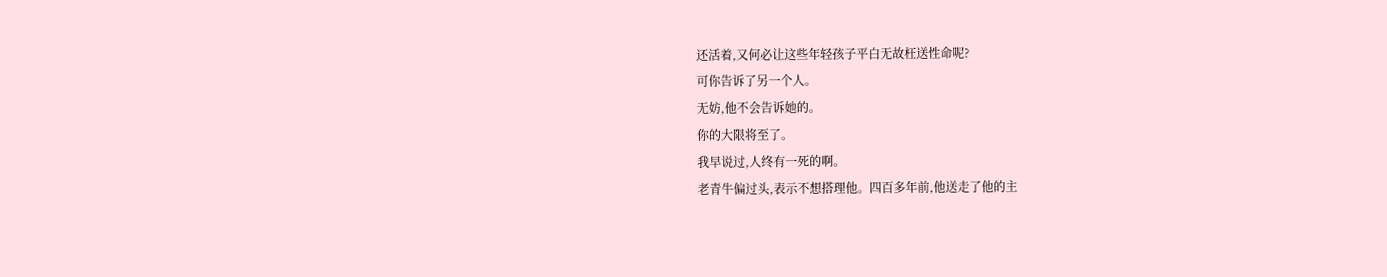还活着,又何必让这些年轻孩子平白无故枉送性命呢?
可你告诉了另一个人。
无妨,他不会告诉她的。
你的大限将至了。
我早说过,人终有一死的啊。
老青牛偏过头,表示不想搭理他。四百多年前,他送走了他的主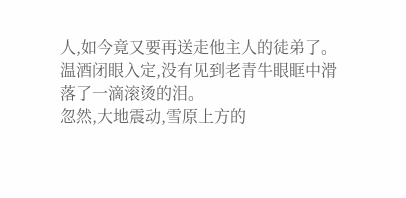人,如今竟又要再送走他主人的徒弟了。
温酒闭眼入定,没有见到老青牛眼眶中滑落了一滴滚烫的泪。
忽然,大地震动,雪原上方的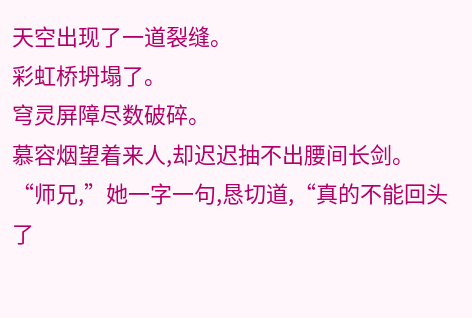天空出现了一道裂缝。
彩虹桥坍塌了。
穹灵屏障尽数破碎。
慕容烟望着来人,却迟迟抽不出腰间长剑。
“师兄,”她一字一句,恳切道,“真的不能回头了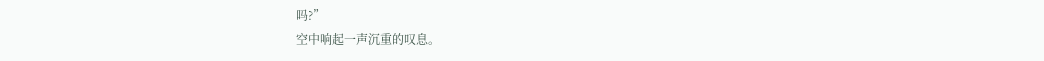吗?”
空中响起一声沉重的叹息。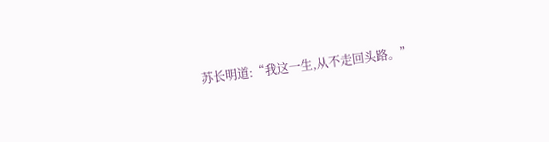苏长明道:“我这一生,从不走回头路。”